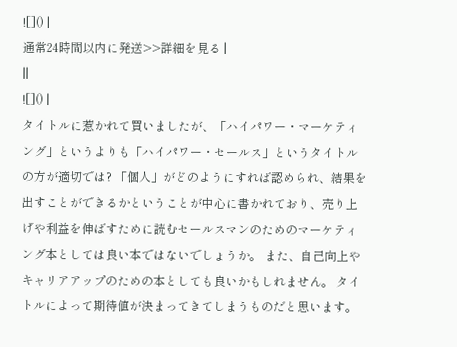![]() |
通常24時間以内に発送>>詳細を見る |
||
![]() |
タイトルに惹かれて買いましたが、「ハイパワー・マーケティング」というよりも「ハイパワー・セールス」というタイトルの方が適切では? 「個人」がどのようにすれば認められ、結果を出すことができるかということが中心に書かれており、売り上げや利益を伸ばすために読むセールスマンのためのマーケティング本としては良い本ではないでしょうか。 また、自己向上やキャリアアップのための本としても良いかもしれません。 タイトルによって期待値が決まってきてしまうものだと思います。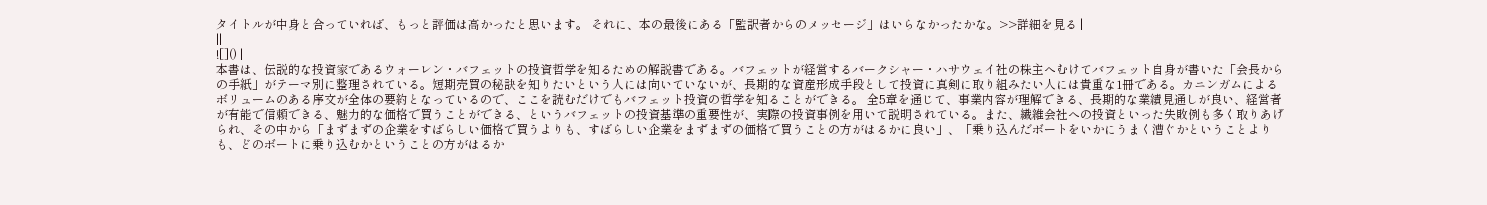タイトルが中身と合っていれば、もっと評価は高かったと思います。 それに、本の最後にある「監訳者からのメッセージ」はいらなかったかな。>>詳細を見る |
||
![]() |
本書は、伝説的な投資家であるウォーレン・バフェットの投資哲学を知るための解説書である。バフェットが経営するバークシャー・ハサウェイ社の株主へむけてバフェット自身が書いた「会長からの手紙」がテーマ別に整理されている。短期売買の秘訣を知りたいという人には向いていないが、長期的な資産形成手段として投資に真剣に取り組みたい人には貴重な1冊である。カニンガムによるボリュームのある序文が全体の要約となっているので、ここを読むだけでもバフェット投資の哲学を知ることができる。 全5章を通じて、事業内容が理解できる、長期的な業績見通しが良い、経営者が有能で信頼できる、魅力的な価格で買うことができる、というバフェットの投資基準の重要性が、実際の投資事例を用いて説明されている。また、繊維会社への投資といった失敗例も多く取りあげられ、その中から「まずまずの企業をすばらしい価格で買うよりも、すばらしい企業をまずまずの価格で買うことの方がはるかに良い」、「乗り込んだボートをいかにうまく漕ぐかということよりも、どのボートに乗り込むかということの方がはるか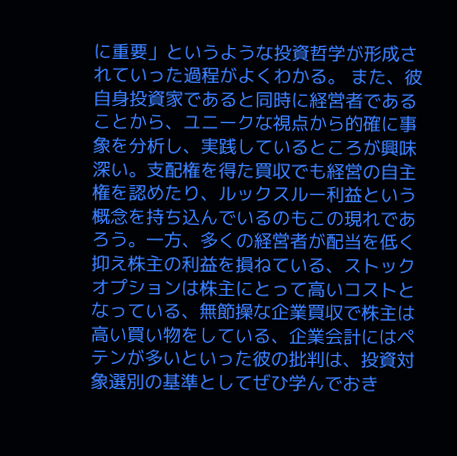に重要」というような投資哲学が形成されていった過程がよくわかる。 また、彼自身投資家であると同時に経営者であることから、ユニークな視点から的確に事象を分析し、実践しているところが興味深い。支配権を得た買収でも経営の自主権を認めたり、ルックスルー利益という概念を持ち込んでいるのもこの現れであろう。一方、多くの経営者が配当を低く抑え株主の利益を損ねている、ストックオプションは株主にとって高いコストとなっている、無節操な企業買収で株主は高い買い物をしている、企業会計にはペテンが多いといった彼の批判は、投資対象選別の基準としてぜひ学んでおき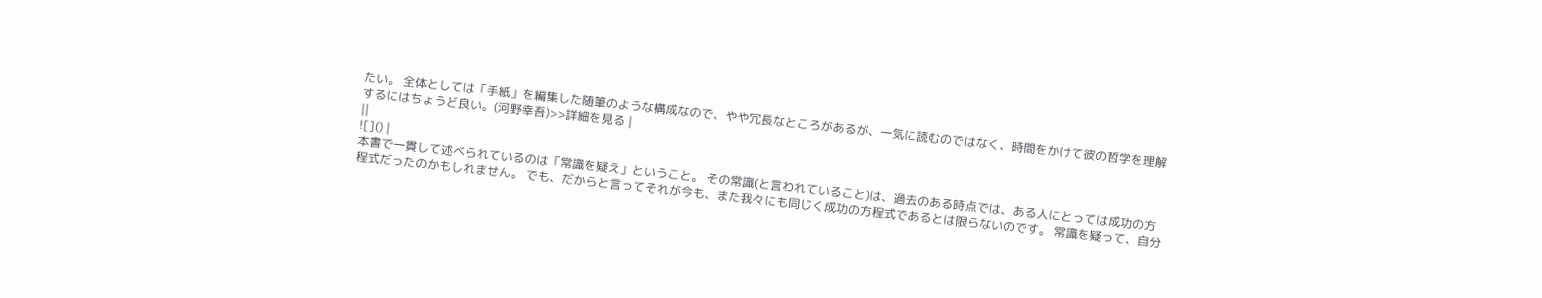たい。 全体としては「手紙」を編集した随筆のような構成なので、やや冗長なところがあるが、一気に読むのではなく、時間をかけて彼の哲学を理解するにはちょうど良い。(河野幸吾)>>詳細を見る |
||
![]() |
本書で一貫して述べられているのは「常識を疑え」ということ。 その常識(と言われていること)は、過去のある時点では、ある人にとっては成功の方程式だったのかもしれません。 でも、だからと言ってそれが今も、また我々にも同じく成功の方程式であるとは限らないのです。 常識を疑って、自分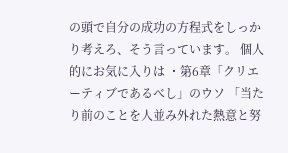の頭で自分の成功の方程式をしっかり考えろ、そう言っています。 個人的にお気に入りは ・第6章「クリエーティブであるべし」のウソ 「当たり前のことを人並み外れた熱意と努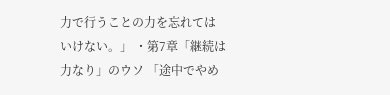力で行うことの力を忘れてはいけない。」 ・第7章「継続は力なり」のウソ 「途中でやめ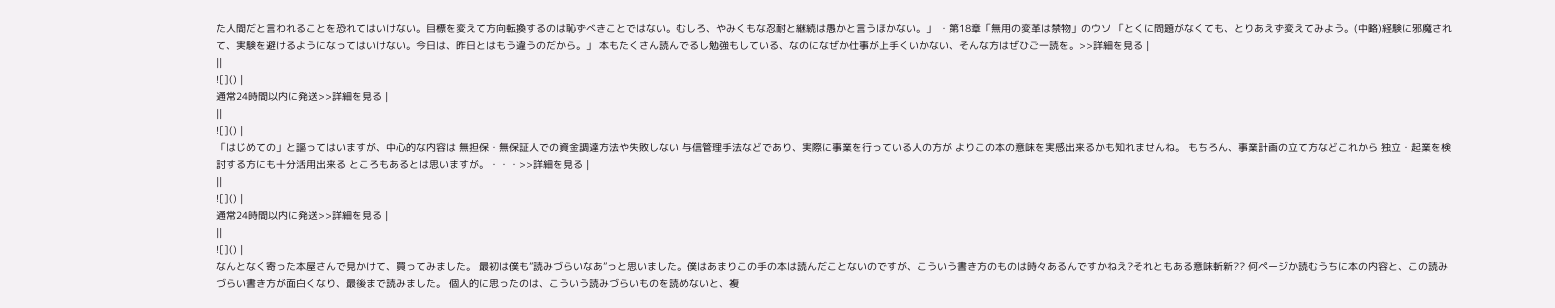た人間だと言われることを恐れてはいけない。目標を変えて方向転換するのは恥ずべきことではない。むしろ、やみくもな忍耐と継続は愚かと言うほかない。」 ・第18章「無用の変革は禁物」のウソ 「とくに問題がなくても、とりあえず変えてみよう。(中略)経験に邪魔されて、実験を避けるようになってはいけない。今日は、昨日とはもう違うのだから。」 本もたくさん読んでるし勉強もしている、なのになぜか仕事が上手くいかない、そんな方はぜひご一読を。>>詳細を見る |
||
![]() |
通常24時間以内に発送>>詳細を見る |
||
![]() |
「はじめての」と謳ってはいますが、中心的な内容は 無担保・無保証人での資金調達方法や失敗しない 与信管理手法などであり、実際に事業を行っている人の方が よりこの本の意味を実感出来るかも知れませんね。 もちろん、事業計画の立て方などこれから 独立・起業を検討する方にも十分活用出来る ところもあるとは思いますが。・・・>>詳細を見る |
||
![]() |
通常24時間以内に発送>>詳細を見る |
||
![]() |
なんとなく寄った本屋さんで見かけて、買ってみました。 最初は僕も”読みづらいなあ”っと思いました。僕はあまりこの手の本は読んだことないのですが、こういう書き方のものは時々あるんですかねえ?それともある意味斬新?? 何ページか読むうちに本の内容と、この読みづらい書き方が面白くなり、最後まで読みました。 個人的に思ったのは、こういう読みづらいものを読めないと、複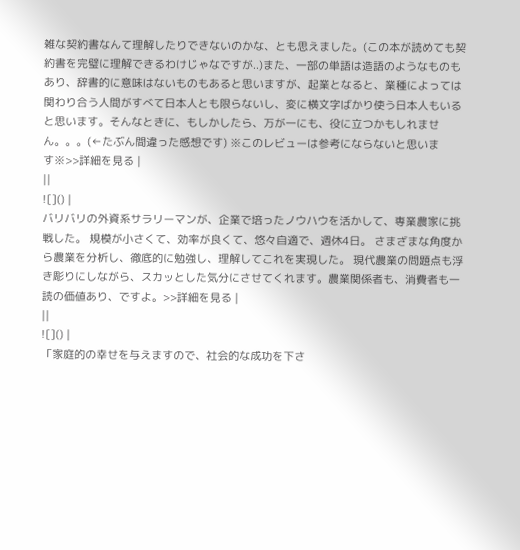雑な契約書なんて理解したりできないのかな、とも思えました。(この本が読めても契約書を完璧に理解できるわけじゃなですが..)また、一部の単語は造語のようなものもあり、辞書的に意味はないものもあると思いますが、起業となると、業種によっては関わり合う人間がすべて日本人とも限らないし、変に横文字ばかり使う日本人もいると思います。そんなときに、もしかしたら、万が一にも、役に立つかもしれません。。。(←たぶん間違った感想です) ※このレビューは参考にならないと思います※>>詳細を見る |
||
![]() |
バリバリの外資系サラリーマンが、企業で培ったノウハウを活かして、専業農家に挑戦した。 規模が小さくて、効率が良くて、悠々自適で、週休4日。 さまざまな角度から農業を分析し、徹底的に勉強し、理解してこれを実現した。 現代農業の問題点も浮き彫りにしながら、スカッとした気分にさせてくれます。農業関係者も、消費者も一読の価値あり、ですよ。>>詳細を見る |
||
![]() |
「家庭的の幸せを与えますので、社会的な成功を下さ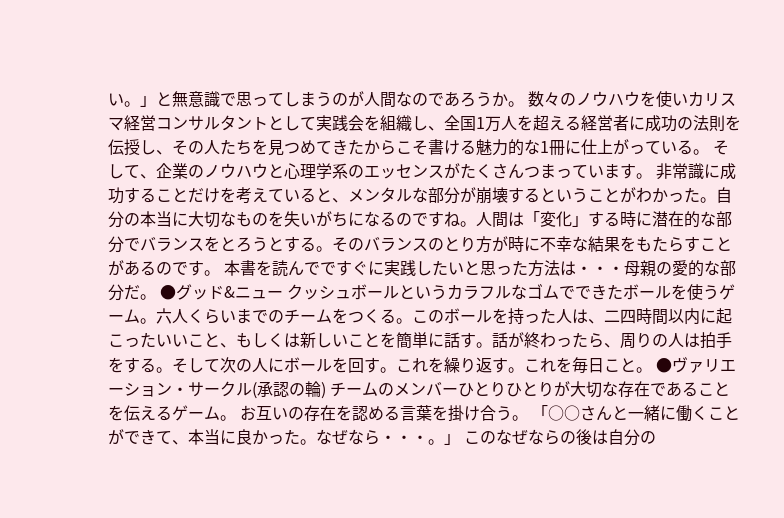い。」と無意識で思ってしまうのが人間なのであろうか。 数々のノウハウを使いカリスマ経営コンサルタントとして実践会を組織し、全国1万人を超える経営者に成功の法則を伝授し、その人たちを見つめてきたからこそ書ける魅力的な1冊に仕上がっている。 そして、企業のノウハウと心理学系のエッセンスがたくさんつまっています。 非常識に成功することだけを考えていると、メンタルな部分が崩壊するということがわかった。自分の本当に大切なものを失いがちになるのですね。人間は「変化」する時に潜在的な部分でバランスをとろうとする。そのバランスのとり方が時に不幸な結果をもたらすことがあるのです。 本書を読んでですぐに実践したいと思った方法は・・・母親の愛的な部分だ。 ●グッド&ニュー クッシュボールというカラフルなゴムでできたボールを使うゲーム。六人くらいまでのチームをつくる。このボールを持った人は、二四時間以内に起こったいいこと、もしくは新しいことを簡単に話す。話が終わったら、周りの人は拍手をする。そして次の人にボールを回す。これを繰り返す。これを毎日こと。 ●ヴァリエーション・サークル(承認の輪) チームのメンバーひとりひとりが大切な存在であることを伝えるゲーム。 お互いの存在を認める言葉を掛け合う。 「○○さんと一緒に働くことができて、本当に良かった。なぜなら・・・。」 このなぜならの後は自分の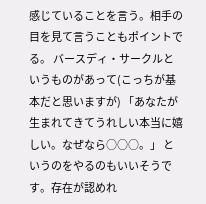感じていることを言う。相手の目を見て言うこともポイントでる。 バースディ・サークルというものがあって(こっちが基本だと思いますが) 「あなたが生まれてきてうれしい本当に嬉しい。なぜなら○○○。」 というのをやるのもいいそうです。存在が認めれ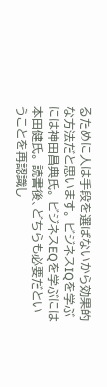るために人は手段を選ばないから効果的な方法だと思います。 ビジネスIQを学ぶには神田昌典氏。 ビジネスEQを学ぶには本田健氏。 読書後、どちらも必要だということを再認識し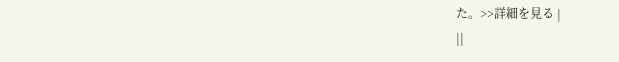た。>>詳細を見る |
||